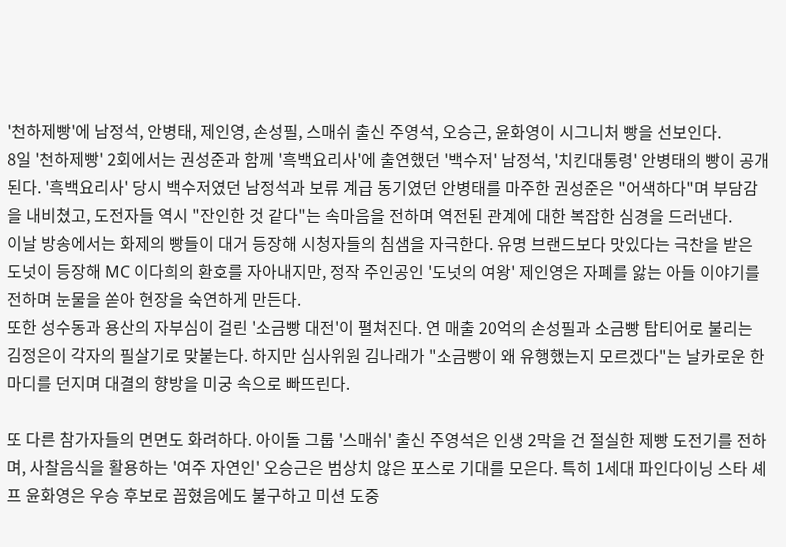'천하제빵'에 남정석, 안병태, 제인영, 손성필, 스매쉬 출신 주영석, 오승근, 윤화영이 시그니처 빵을 선보인다.
8일 '천하제빵' 2회에서는 권성준과 함께 '흑백요리사'에 출연했던 '백수저' 남정석, '치킨대통령' 안병태의 빵이 공개된다. '흑백요리사' 당시 백수저였던 남정석과 보류 계급 동기였던 안병태를 마주한 권성준은 "어색하다"며 부담감을 내비쳤고, 도전자들 역시 "잔인한 것 같다"는 속마음을 전하며 역전된 관계에 대한 복잡한 심경을 드러낸다.
이날 방송에서는 화제의 빵들이 대거 등장해 시청자들의 침샘을 자극한다. 유명 브랜드보다 맛있다는 극찬을 받은 도넛이 등장해 MC 이다희의 환호를 자아내지만, 정작 주인공인 '도넛의 여왕' 제인영은 자폐를 앓는 아들 이야기를 전하며 눈물을 쏟아 현장을 숙연하게 만든다.
또한 성수동과 용산의 자부심이 걸린 '소금빵 대전'이 펼쳐진다. 연 매출 20억의 손성필과 소금빵 탑티어로 불리는 김정은이 각자의 필살기로 맞붙는다. 하지만 심사위원 김나래가 "소금빵이 왜 유행했는지 모르겠다"는 날카로운 한마디를 던지며 대결의 향방을 미궁 속으로 빠뜨린다.

또 다른 참가자들의 면면도 화려하다. 아이돌 그룹 '스매쉬' 출신 주영석은 인생 2막을 건 절실한 제빵 도전기를 전하며, 사찰음식을 활용하는 '여주 자연인' 오승근은 범상치 않은 포스로 기대를 모은다. 특히 1세대 파인다이닝 스타 셰프 윤화영은 우승 후보로 꼽혔음에도 불구하고 미션 도중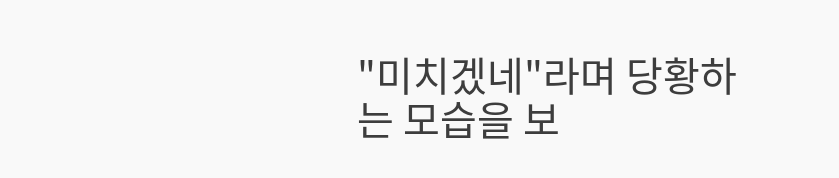"미치겠네"라며 당황하는 모습을 보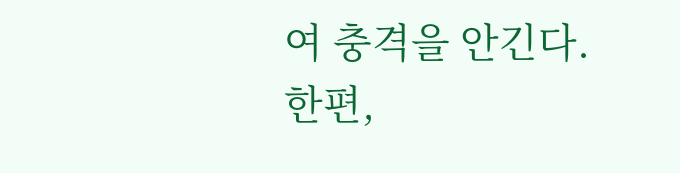여 충격을 안긴다.
한편,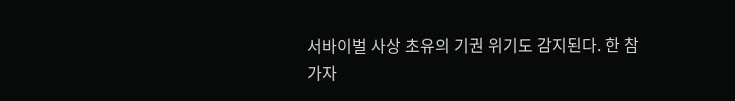서바이벌 사상 초유의 기권 위기도 감지된다. 한 참가자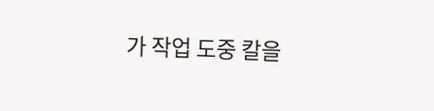가 작업 도중 칼을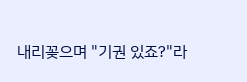내리꽂으며 "기권 있죠?"라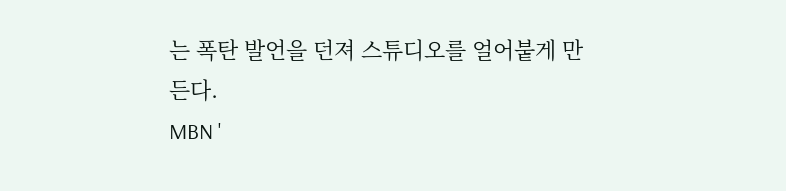는 폭탄 발언을 던져 스튜디오를 얼어붙게 만든다.
MBN '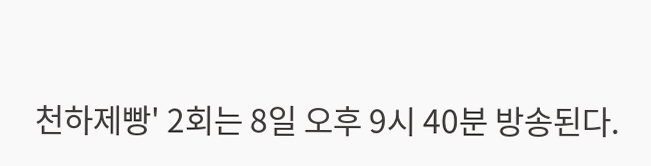천하제빵' 2회는 8일 오후 9시 40분 방송된다.